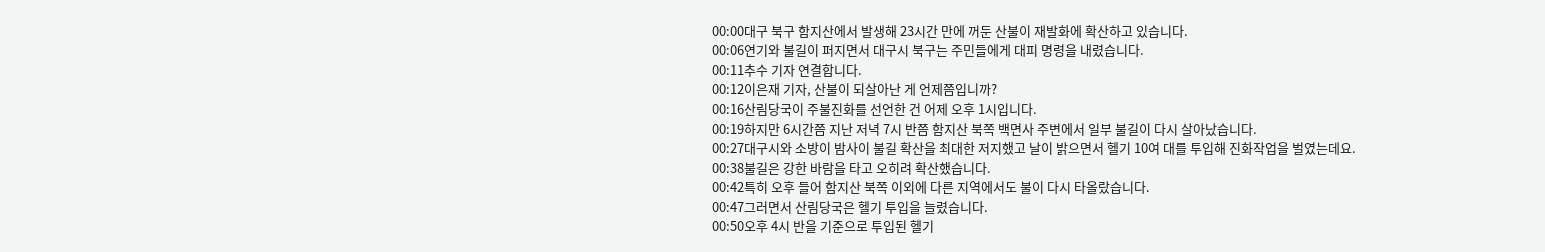00:00대구 북구 함지산에서 발생해 23시간 만에 꺼둔 산불이 재발화에 확산하고 있습니다.
00:06연기와 불길이 퍼지면서 대구시 북구는 주민들에게 대피 명령을 내렸습니다.
00:11추수 기자 연결합니다.
00:12이은재 기자, 산불이 되살아난 게 언제쯤입니까?
00:16산림당국이 주불진화를 선언한 건 어제 오후 1시입니다.
00:19하지만 6시간쯤 지난 저녁 7시 반쯤 함지산 북쪽 백면사 주변에서 일부 불길이 다시 살아났습니다.
00:27대구시와 소방이 밤사이 불길 확산을 최대한 저지했고 날이 밝으면서 헬기 10여 대를 투입해 진화작업을 벌였는데요.
00:38불길은 강한 바람을 타고 오히려 확산했습니다.
00:42특히 오후 들어 함지산 북쪽 이외에 다른 지역에서도 불이 다시 타올랐습니다.
00:47그러면서 산림당국은 헬기 투입을 늘렸습니다.
00:50오후 4시 반을 기준으로 투입된 헬기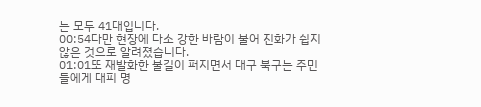는 모두 41대입니다.
00:54다만 현장에 다소 강한 바람이 불어 진화가 쉽지 않은 것으로 알려졌습니다.
01:01또 재발화한 불길이 퍼지면서 대구 북구는 주민들에게 대피 명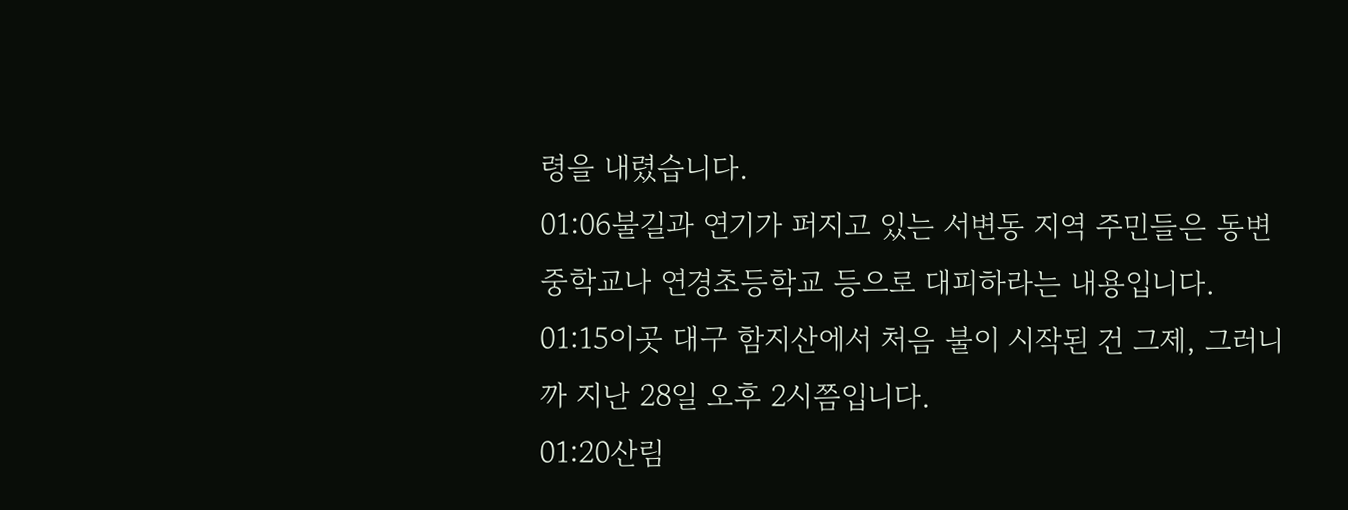령을 내렸습니다.
01:06불길과 연기가 퍼지고 있는 서변동 지역 주민들은 동변중학교나 연경초등학교 등으로 대피하라는 내용입니다.
01:15이곳 대구 함지산에서 처음 불이 시작된 건 그제, 그러니까 지난 28일 오후 2시쯤입니다.
01:20산림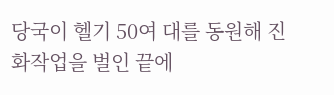당국이 헬기 50여 대를 동원해 진화작업을 벌인 끝에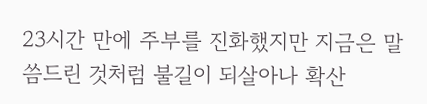23시간 만에 주부를 진화했지만 지금은 말씀드린 것처럼 불길이 되살아나 확산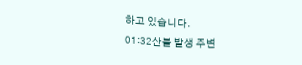하고 있습니다.
01:32산불 발생 주변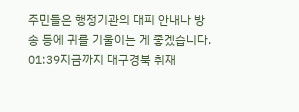주민들은 행정기관의 대피 안내나 방송 등에 귀를 기울이는 게 좋겠습니다.
01:39지금까지 대구경북 취재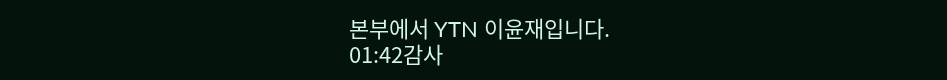본부에서 YTN 이윤재입니다.
01:42감사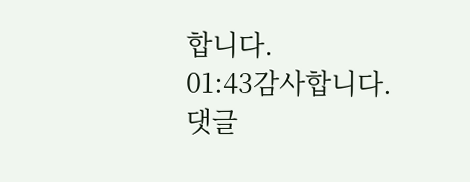합니다.
01:43감사합니다.
댓글